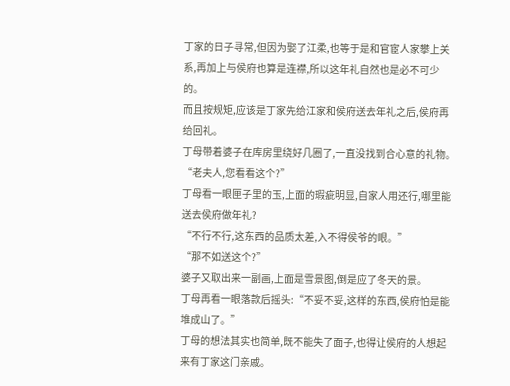丁家的日子寻常,但因为娶了江柔,也等于是和官宦人家攀上关系,再加上与侯府也算是连襟,所以这年礼自然也是必不可少的。
而且按规矩,应该是丁家先给江家和侯府送去年礼之后,侯府再给回礼。
丁母带着婆子在库房里绕好几圈了,一直没找到合心意的礼物。
“老夫人,您看看这个?”
丁母看一眼匣子里的玉,上面的瑕疵明显,自家人用还行,哪里能送去侯府做年礼?
“不行不行,这东西的品质太差,入不得侯爷的眼。”
“那不如送这个?”
婆子又取出来一副画,上面是雪景图,倒是应了冬天的景。
丁母再看一眼落款后摇头:“不妥不妥,这样的东西,侯府怕是能堆成山了。”
丁母的想法其实也简单,既不能失了面子,也得让侯府的人想起来有丁家这门亲戚。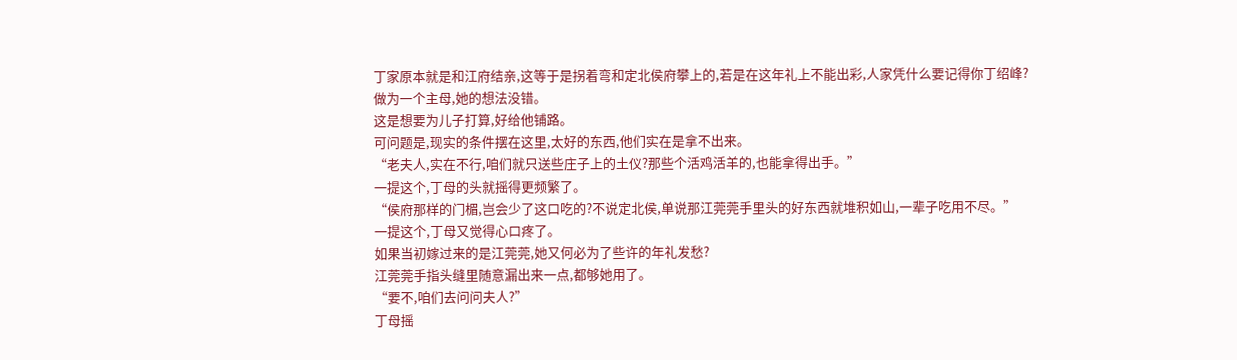丁家原本就是和江府结亲,这等于是拐着弯和定北侯府攀上的,若是在这年礼上不能出彩,人家凭什么要记得你丁绍峰?
做为一个主母,她的想法没错。
这是想要为儿子打算,好给他铺路。
可问题是,现实的条件摆在这里,太好的东西,他们实在是拿不出来。
“老夫人,实在不行,咱们就只送些庄子上的土仪?那些个活鸡活羊的,也能拿得出手。”
一提这个,丁母的头就摇得更频繁了。
“侯府那样的门楣,岂会少了这口吃的?不说定北侯,单说那江莞莞手里头的好东西就堆积如山,一辈子吃用不尽。”
一提这个,丁母又觉得心口疼了。
如果当初嫁过来的是江莞莞,她又何必为了些许的年礼发愁?
江莞莞手指头缝里随意漏出来一点,都够她用了。
“要不,咱们去问问夫人?”
丁母摇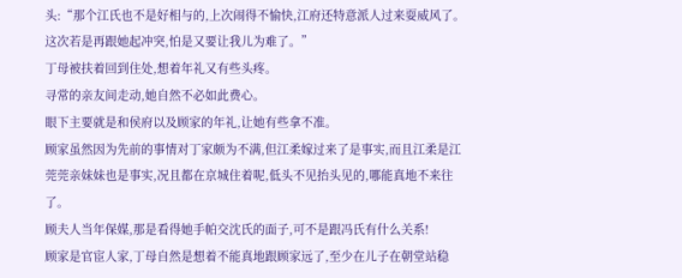头:“那个江氏也不是好相与的,上次闹得不愉快,江府还特意派人过来耍威风了。这次若是再跟她起冲突,怕是又要让我儿为难了。”
丁母被扶着回到住处,想着年礼又有些头疼。
寻常的亲友间走动,她自然不必如此费心。
眼下主要就是和侯府以及顾家的年礼,让她有些拿不准。
顾家虽然因为先前的事情对丁家颇为不满,但江柔嫁过来了是事实,而且江柔是江莞莞亲妹妹也是事实,况且都在京城住着呢,低头不见抬头见的,哪能真地不来往了。
顾夫人当年保媒,那是看得她手帕交沈氏的面子,可不是跟冯氏有什么关系!
顾家是官宦人家,丁母自然是想着不能真地跟顾家远了,至少在儿子在朝堂站稳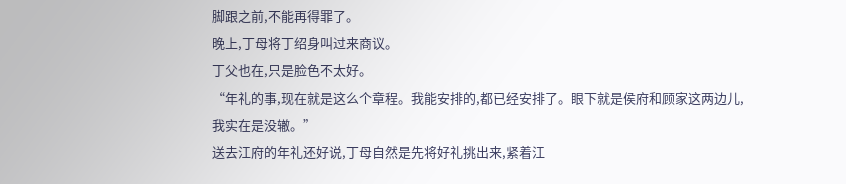脚跟之前,不能再得罪了。
晚上,丁母将丁绍身叫过来商议。
丁父也在,只是脸色不太好。
“年礼的事,现在就是这么个章程。我能安排的,都已经安排了。眼下就是侯府和顾家这两边儿,我实在是没辙。”
送去江府的年礼还好说,丁母自然是先将好礼挑出来,紧着江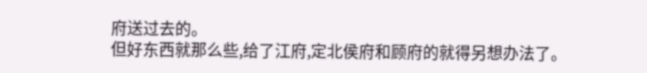府送过去的。
但好东西就那么些,给了江府,定北侯府和顾府的就得另想办法了。